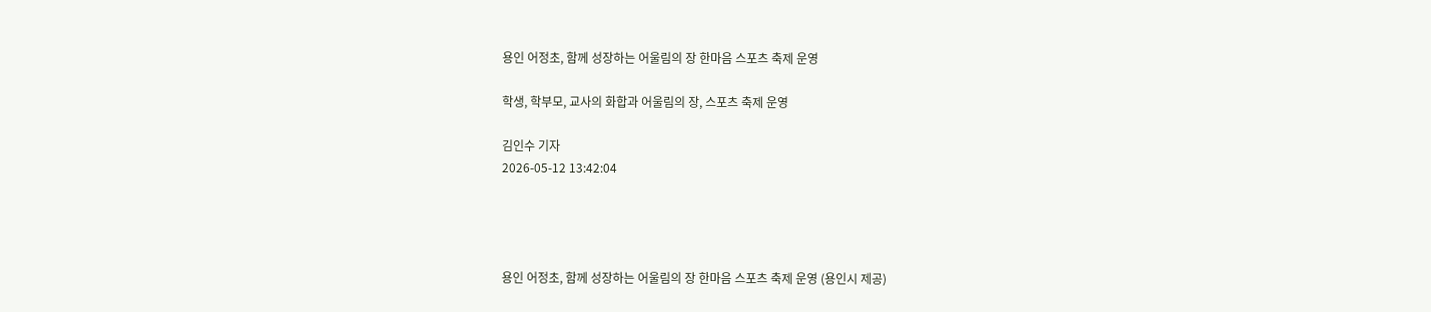용인 어정초, 함께 성장하는 어울림의 장 한마음 스포츠 축제 운영

학생, 학부모, 교사의 화합과 어울림의 장, 스포츠 축제 운영

김인수 기자
2026-05-12 13:42:04




용인 어정초, 함께 성장하는 어울림의 장 한마음 스포츠 축제 운영 (용인시 제공)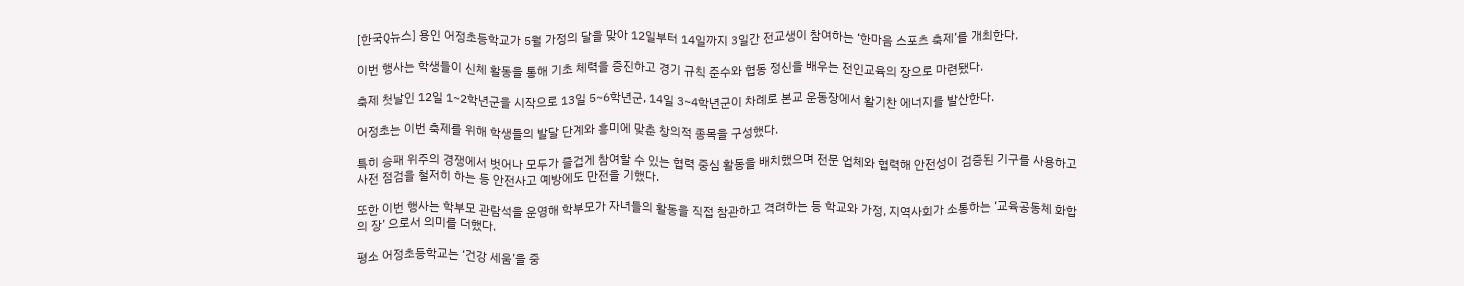[한국Q뉴스] 용인 어정초등학교가 5월 가정의 달을 맞아 12일부터 14일까지 3일간 전교생이 참여하는 ‘한마음 스포츠 축제’를 개최한다.

이번 행사는 학생들이 신체 활동을 통해 기초 체력을 증진하고 경기 규칙 준수와 협동 정신을 배우는 전인교육의 장으로 마련됐다.

축제 첫날인 12일 1~2학년군을 시작으로 13일 5~6학년군, 14일 3~4학년군이 차례로 본교 운동장에서 활기찬 에너지를 발산한다.

어정초는 이번 축제를 위해 학생들의 발달 단계와 흥미에 맞춘 창의적 종목을 구성했다.

특히 승패 위주의 경쟁에서 벗어나 모두가 즐겁게 참여할 수 있는 협력 중심 활동을 배치했으며 전문 업체와 협력해 안전성이 검증된 기구를 사용하고 사전 점검을 철저히 하는 등 안전사고 예방에도 만전을 기했다.

또한 이번 행사는 학부모 관람석을 운영해 학부모가 자녀들의 활동을 직접 참관하고 격려하는 등 학교와 가정, 지역사회가 소통하는 ‘교육공동체 화합의 장’ 으로서 의미를 더했다.

평소 어정초등학교는 ‘건강 세움’을 중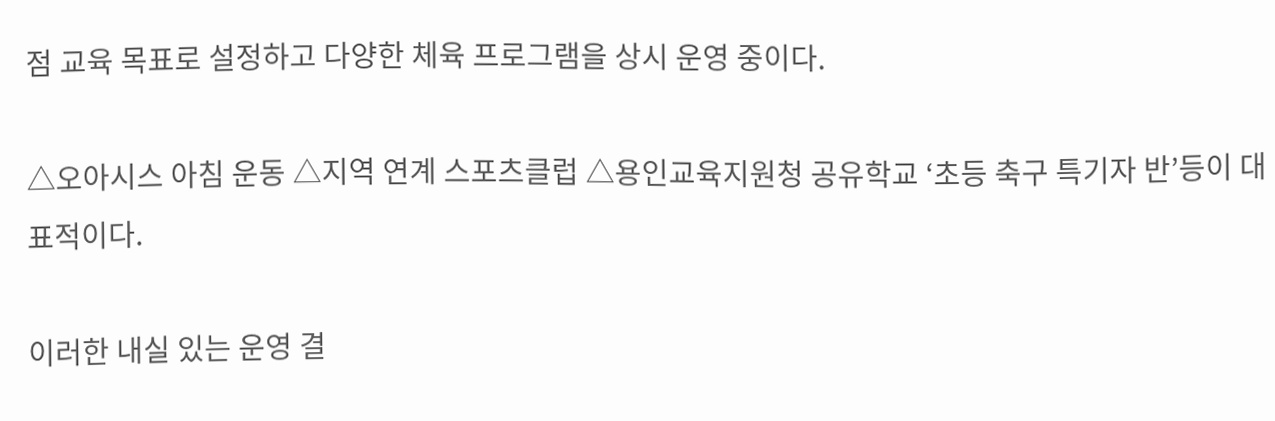점 교육 목표로 설정하고 다양한 체육 프로그램을 상시 운영 중이다.

△오아시스 아침 운동 △지역 연계 스포츠클럽 △용인교육지원청 공유학교 ‘초등 축구 특기자 반’등이 대표적이다.

이러한 내실 있는 운영 결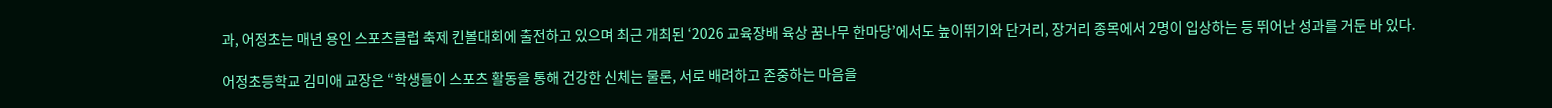과, 어정초는 매년 용인 스포츠클럽 축제 킨볼대회에 출전하고 있으며 최근 개최된 ‘2026 교육장배 육상 꿈나무 한마당’에서도 높이뛰기와 단거리, 장거리 종목에서 2명이 입상하는 등 뛰어난 성과를 거둔 바 있다.

어정초등학교 김미애 교장은 “학생들이 스포츠 활동을 통해 건강한 신체는 물론, 서로 배려하고 존중하는 마음을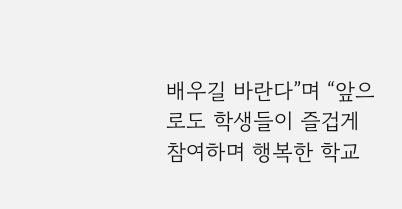배우길 바란다”며 “앞으로도 학생들이 즐겁게 참여하며 행복한 학교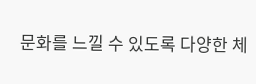문화를 느낄 수 있도록 다양한 체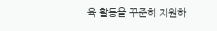육 활동을 꾸준히 지원하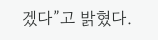겠다”고 밝혔다.